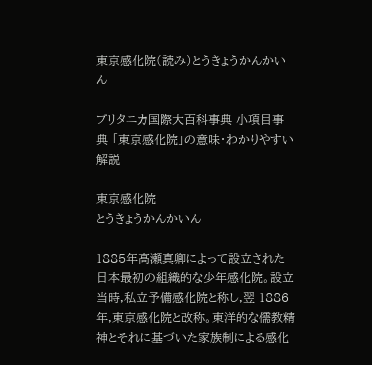東京感化院(読み)とうきょうかんかいん

ブリタニカ国際大百科事典 小項目事典 「東京感化院」の意味・わかりやすい解説

東京感化院
とうきょうかんかいん

1885年高瀬真卿によって設立された日本最初の組織的な少年感化院。設立当時,私立予備感化院と称し,翌 1886年,東京感化院と改称。東洋的な儒教精神とそれに基づいた家族制による感化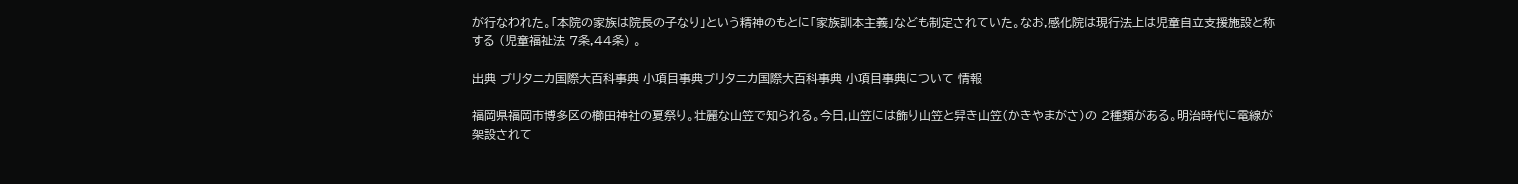が行なわれた。「本院の家族は院長の子なり」という精神のもとに「家族訓本主義」なども制定されていた。なお,感化院は現行法上は児童自立支援施設と称する (児童福祉法 7条,44条) 。

出典 ブリタニカ国際大百科事典 小項目事典ブリタニカ国際大百科事典 小項目事典について 情報

福岡県福岡市博多区の櫛田神社の夏祭り。壮麗な山笠で知られる。今日,山笠には飾り山笠と舁き山笠(かきやまがさ)の 2種類がある。明治時代に電線が架設されて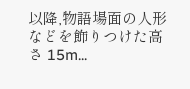以降,物語場面の人形などを飾りつけた高さ 15m...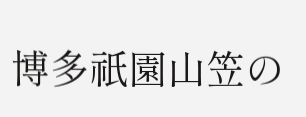博多祇園山笠の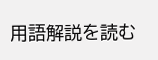用語解説を読む